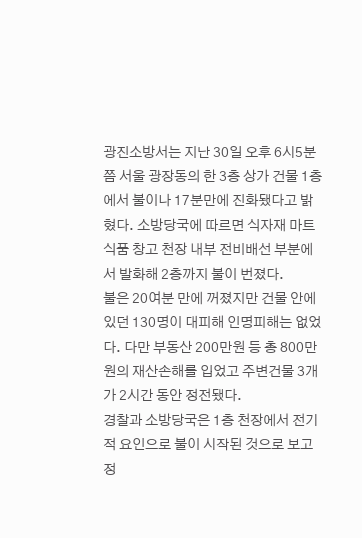광진소방서는 지난 30일 오후 6시5분쯤 서울 광장동의 한 3층 상가 건물 1층에서 불이나 17분만에 진화됐다고 밝혔다. 소방당국에 따르면 식자재 마트 식품 창고 천장 내부 전비배선 부분에서 발화해 2층까지 불이 번졌다.
불은 20여분 만에 꺼졌지만 건물 안에 있던 130명이 대피해 인명피해는 없었다. 다만 부동산 200만원 등 총 800만원의 재산손해를 입었고 주변건물 3개가 2시간 동안 정전됐다.
경찰과 소방당국은 1층 천장에서 전기적 요인으로 불이 시작된 것으로 보고 정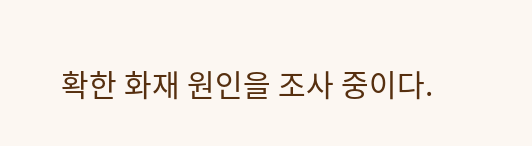확한 화재 원인을 조사 중이다.